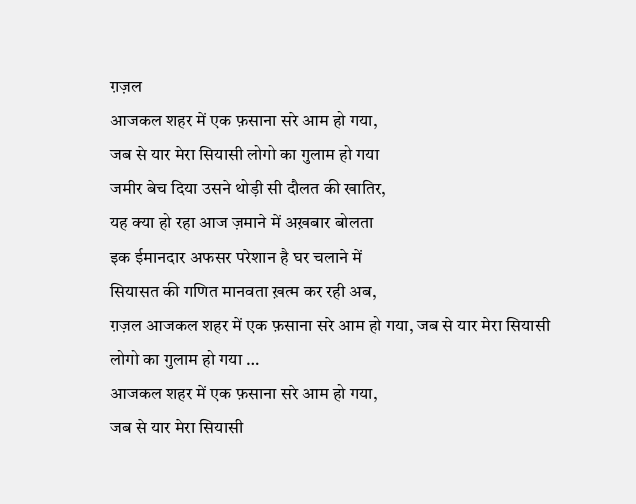ग़ज़ल
आजकल शहर में एक फ़साना सरे आम हो गया,
जब से यार मेरा सियासी लोगो का गुलाम हो गया
जमीर बेच दिया उसने थोड़ी सी दौलत की खातिर,
यह क्या हो रहा आज ज़माने में अख़बार बोलता
इक ईमानदार अफसर परेशान है घर चलाने में
सियासत की गणित मानवता ख़त्म कर रही अब,
ग़ज़ल आजकल शहर में एक फ़साना सरे आम हो गया, जब से यार मेरा सियासी लोगो का गुलाम हो गया …
आजकल शहर में एक फ़साना सरे आम हो गया,
जब से यार मेरा सियासी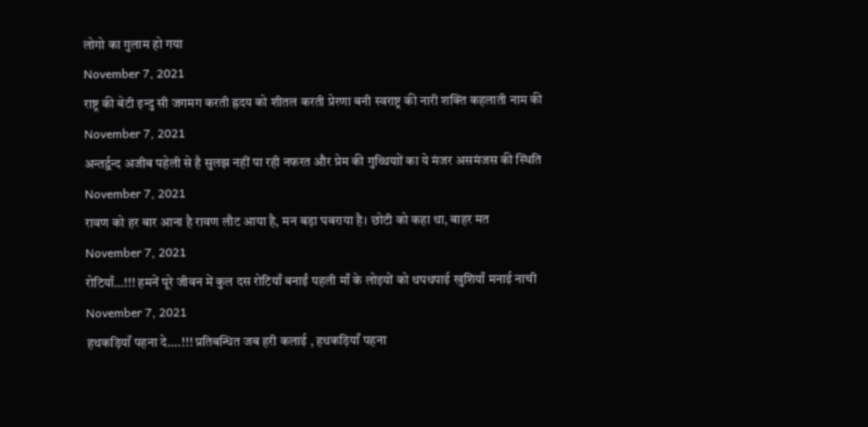लोगो का गुलाम हो गया
November 7, 2021
राष्ट्र की बेटी इन्दु सी जगमग करती ह्रदय को शीतल करती प्रेरणा बनी स्वराष्ट्र की नारी शक्ति कहलाती नाम की
November 7, 2021
अन्तर्द्वन्द अजीब पहेली से है सुलझ नहीं पा रही नफरत और प्रेम की गुथ्थियाों का ये मंजर असमंजस की स्थिति
November 7, 2021
रावण को हर बार आना है रावण लौट आया है, मन बड़ा घबराया है। छोटी को कहा था, बाहर मत
November 7, 2021
रोटियाँ…!!! हमनें पूरे जीवन में कुल दस रोटियाँ बनाईं पहली माँ के लोइयों को थपथपाई खुशियाँ मनाई नाची
November 7, 2021
हथकड़ियाँ पहना दे….!!! प्रतिबन्धित जब हरी कलाई , हथकड़ियाँ पहना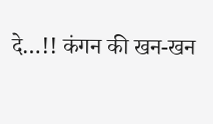दे…!! कंगन की खन-खन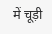में चूड़ी